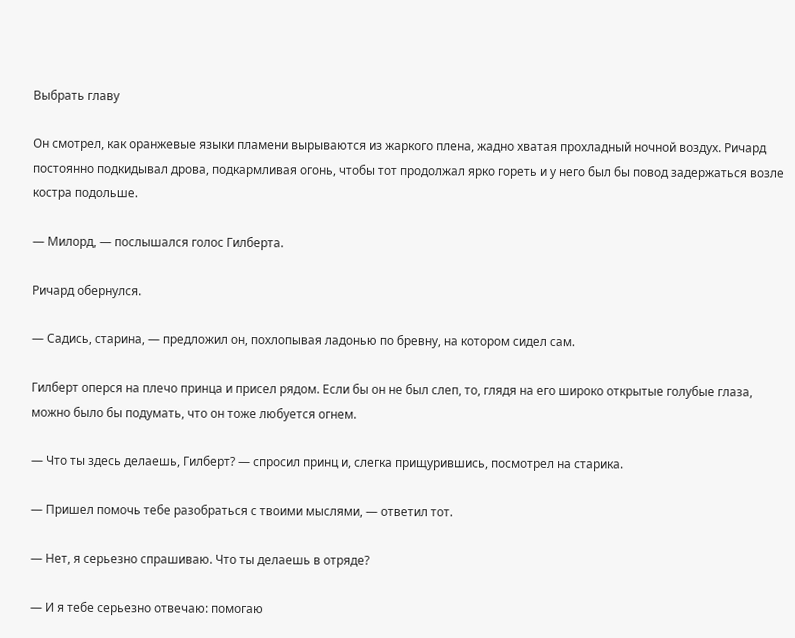Выбрать главу

Он смотрел, как оранжевые языки пламени вырываются из жаркого плена, жадно хватая прохладный ночной воздух. Ричард постоянно подкидывал дрова, подкармливая огонь, чтобы тот продолжал ярко гореть и у него был бы повод задержаться возле костра подольше.

— Милорд, — послышался голос Гилберта.

Ричард обернулся.

— Садись, старина, — предложил он, похлопывая ладонью по бревну, на котором сидел сам.

Гилберт оперся на плечо принца и присел рядом. Если бы он не был слеп, то, глядя на его широко открытые голубые глаза, можно было бы подумать, что он тоже любуется огнем.

— Что ты здесь делаешь, Гилберт? — спросил принц и, слегка прищурившись, посмотрел на старика.

— Пришел помочь тебе разобраться с твоими мыслями, — ответил тот.

— Нет, я серьезно спрашиваю. Что ты делаешь в отряде?

— И я тебе серьезно отвечаю: помогаю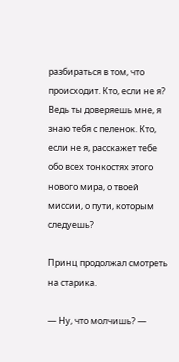разбираться в том, что происходит. Кто, если не я? Ведь ты доверяешь мне, я знаю тебя с пеленок. Кто, если не я, расскажет тебе обо всех тонкостях этого нового мира, о твоей миссии, о пути, которым следуешь?

Принц продолжал смотреть на старика.

— Ну, что молчишь? —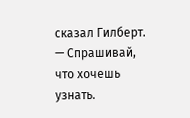сказал Гилберт. — Спрашивай, что хочешь узнать.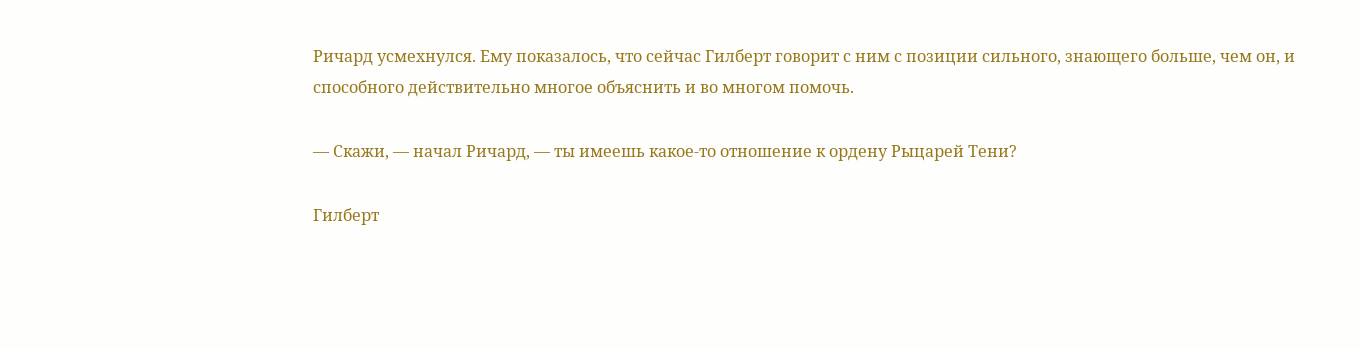Ричард усмехнулся. Ему показалось, что сейчас Гилберт говорит с ним с позиции сильного, знающего больше, чем он, и способного действительно многое объяснить и во многом помочь.

— Скажи, — начал Ричард, — ты имеешь какое-то отношение к ордену Рыцарей Тени?

Гилберт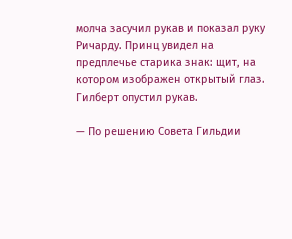молча засучил рукав и показал руку Ричарду. Принц увидел на предплечье старика знак: щит, на котором изображен открытый глаз. Гилберт опустил рукав.

— По решению Совета Гильдии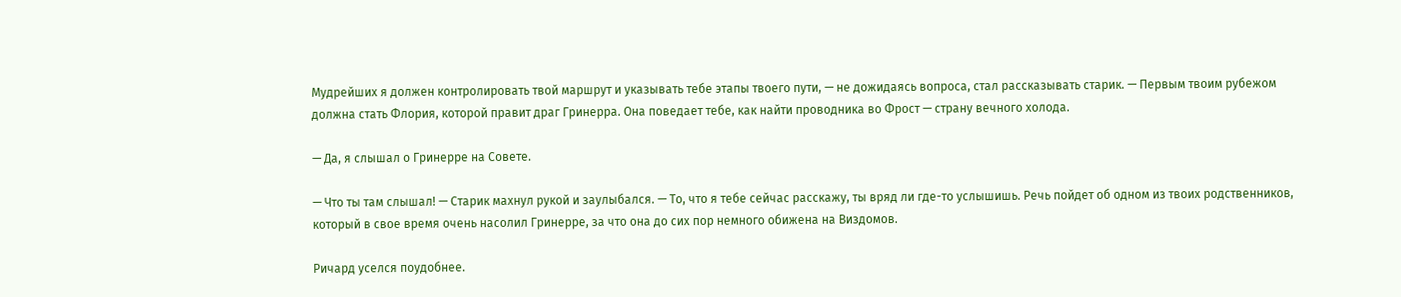Мудрейших я должен контролировать твой маршрут и указывать тебе этапы твоего пути, — не дожидаясь вопроса, стал рассказывать старик. — Первым твоим рубежом должна стать Флория, которой правит драг Гринерра. Она поведает тебе, как найти проводника во Фрост — страну вечного холода.

— Да, я слышал о Гринерре на Совете.

— Что ты там слышал! — Старик махнул рукой и заулыбался. — То, что я тебе сейчас расскажу, ты вряд ли где-то услышишь. Речь пойдет об одном из твоих родственников, который в свое время очень насолил Гринерре, за что она до сих пор немного обижена на Виздомов.

Ричард уселся поудобнее.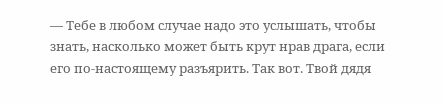— Тебе в любом случае надо это услышать, чтобы знать, насколько может быть крут нрав драга, если его по-настоящему разъярить. Так вот. Твой дядя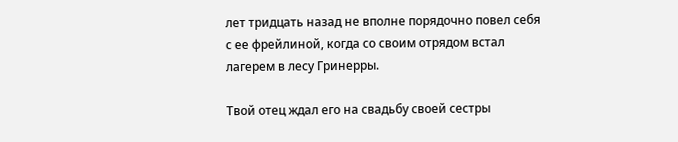лет тридцать назад не вполне порядочно повел себя с ее фрейлиной, когда со своим отрядом встал лагерем в лесу Гринерры.

Твой отец ждал его на свадьбу своей сестры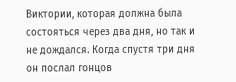Виктории, которая должна была состояться через два дня, но так и не дождался. Когда спустя три дня он послал гонцов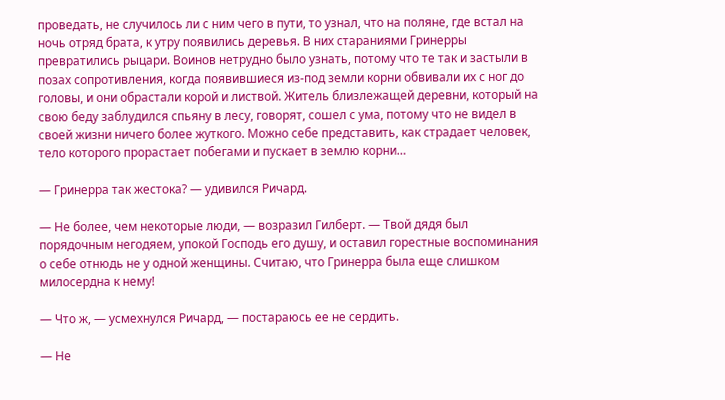проведать, не случилось ли с ним чего в пути, то узнал, что на поляне, где встал на ночь отряд брата, к утру появились деревья. В них стараниями Гринерры превратились рыцари. Воинов нетрудно было узнать, потому что те так и застыли в позах сопротивления, когда появившиеся из-под земли корни обвивали их с ног до головы, и они обрастали корой и листвой. Житель близлежащей деревни, который на свою беду заблудился спьяну в лесу, говорят, сошел с ума, потому что не видел в своей жизни ничего более жуткого. Можно себе представить, как страдает человек, тело которого прорастает побегами и пускает в землю корни…

— Гринерра так жестока? — удивился Ричард.

— Не более, чем некоторые люди, — возразил Гилберт. — Твой дядя был порядочным негодяем, упокой Господь его душу, и оставил горестные воспоминания о себе отнюдь не у одной женщины. Считаю, что Гринерра была еще слишком милосердна к нему!

— Что ж, — усмехнулся Ричард, — постараюсь ее не сердить.

— Не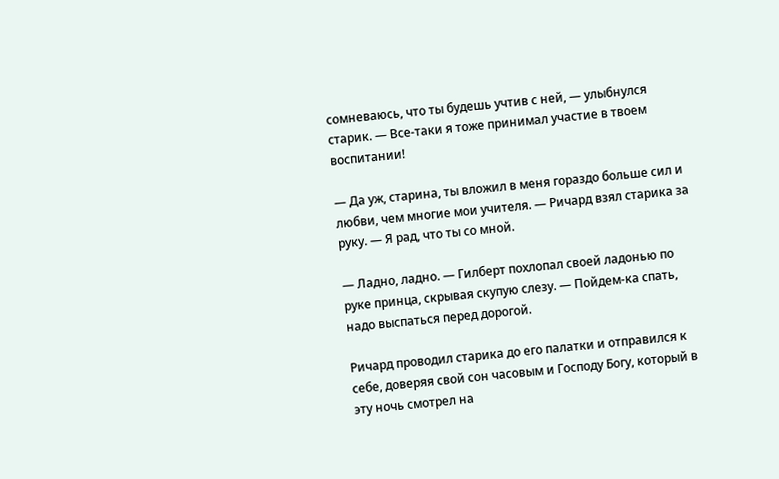сомневаюсь, что ты будешь учтив с ней, — улыбнулся старик. — Все-таки я тоже принимал участие в твоем воспитании!

— Да уж, старина, ты вложил в меня гораздо больше сил и любви, чем многие мои учителя. — Ричард взял старика за руку. — Я рад, что ты со мной.

— Ладно, ладно. — Гилберт похлопал своей ладонью по руке принца, скрывая скупую слезу. — Пойдем-ка спать, надо выспаться перед дорогой.

Ричард проводил старика до его палатки и отправился к себе, доверяя свой сон часовым и Господу Богу, который в эту ночь смотрел на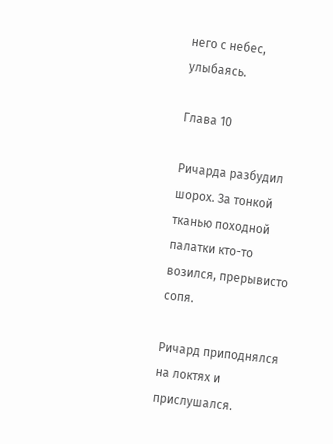него с небес, улыбаясь.

Глава 10

Ричарда разбудил шорох. За тонкой тканью походной палатки кто-то возился, прерывисто сопя.

Ричард приподнялся на локтях и прислушался.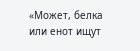«Может, белка или енот ищут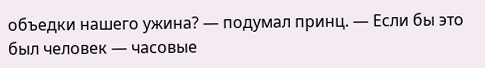объедки нашего ужина? — подумал принц. — Если бы это был человек — часовые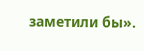заметили бы».